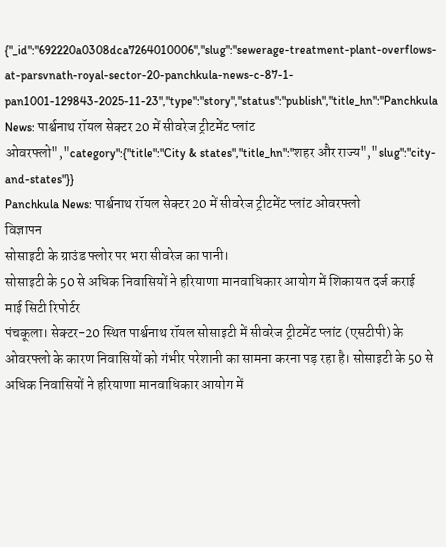{"_id":"692220a0308dca7264010006","slug":"sewerage-treatment-plant-overflows-at-parsvnath-royal-sector-20-panchkula-news-c-87-1-pan1001-129843-2025-11-23","type":"story","status":"publish","title_hn":"Panchkula News: पार्श्वनाथ रॉयल सेक्टर 20 में सीवरेज ट्रीटमेंट प्लांट ओवरफ्लो","category":{"title":"City & states","title_hn":"शहर और राज्य","slug":"city-and-states"}}
Panchkula News: पार्श्वनाथ रॉयल सेक्टर 20 में सीवरेज ट्रीटमेंट प्लांट ओवरफ्लो
विज्ञापन
सोसाइटी के ग्राउंड फ्लोर पर भरा सीवरेज का पानी।
सोसाइटी के 50 से अधिक निवासियों ने हरियाणा मानवाधिकार आयोग में शिकायत दर्ज कराई
माई सिटी रिपोर्टर
पंचकूला। सेक्टर-20 स्थित पार्श्वनाथ रॉयल सोसाइटी में सीवरेज ट्रीटमेंट प्लांट (एसटीपी) के ओवरफ्लो के कारण निवासियों को गंभीर परेशानी का सामना करना पड़ रहा है। सोसाइटी के 50 से अधिक निवासियों ने हरियाणा मानवाधिकार आयोग में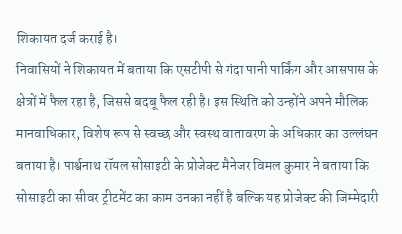शिकायत दर्ज कराई है।
निवासियों ने शिकायत में बताया कि एसटीपी से गंदा पानी पार्किंग और आसपास के क्षेत्रों में फैल रहा है, जिससे बदबू फैल रही है। इस स्थिति को उन्होंने अपने मौलिक मानवाधिकार, विशेष रूप से स्वच्छ और स्वस्थ वातावरण के अधिकार का उल्लंघन बताया है। पार्श्वनाथ रॉयल सोसाइटी के प्रोजेक्ट मैनेजर विमल कुमार ने बताया कि सोसाइटी का सीवर ट्रीटमेंट का काम उनका नहीं है बल्कि यह प्रोजेक्ट की जिम्मेदारी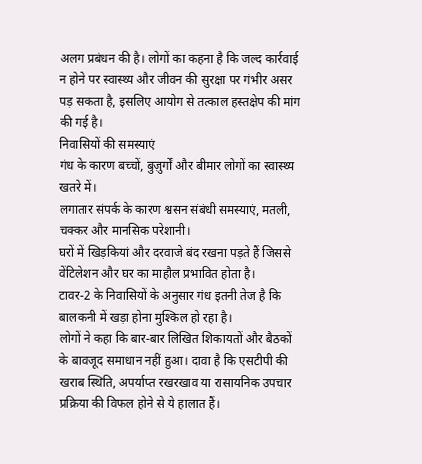अलग प्रबंधन की है। लोगों का कहना है कि जल्द कार्रवाई न होने पर स्वास्थ्य और जीवन की सुरक्षा पर गंभीर असर पड़ सकता है, इसलिए आयोग से तत्काल हस्तक्षेप की मांग की गई है।
निवासियों की समस्याएं
गंध के कारण बच्चों, बुज़ुर्गों और बीमार लोगों का स्वास्थ्य खतरे में।
लगातार संपर्क के कारण श्वसन संबंधी समस्याएं, मतली, चक्कर और मानसिक परेशानी।
घरों में खिड़कियां और दरवाजे बंद रखना पड़ते हैं जिससे वेंटिलेशन और घर का माहौल प्रभावित होता है।
टावर-2 के निवासियों के अनुसार गंध इतनी तेज है कि बालकनी में खड़ा होना मुश्किल हो रहा है।
लोगों ने कहा कि बार-बार लिखित शिकायतों और बैठकों के बावजूद समाधान नहीं हुआ। दावा है कि एसटीपी की खराब स्थिति, अपर्याप्त रखरखाव या रासायनिक उपचार प्रक्रिया की विफल होने से ये हालात हैं।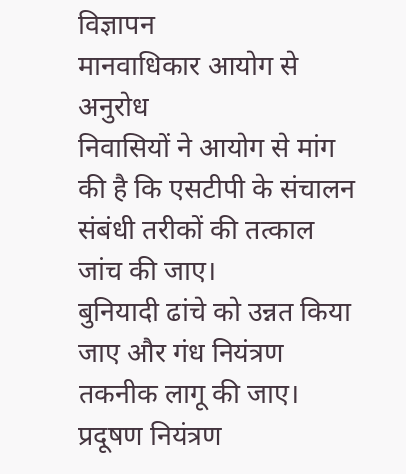विज्ञापन
मानवाधिकार आयोग से अनुरोध
निवासियों ने आयोग से मांग की है कि एसटीपी के संचालन संबंधी तरीकों की तत्काल जांच की जाए।
बुनियादी ढांचे को उन्नत किया जाए और गंध नियंत्रण तकनीक लागू की जाए।
प्रदूषण नियंत्रण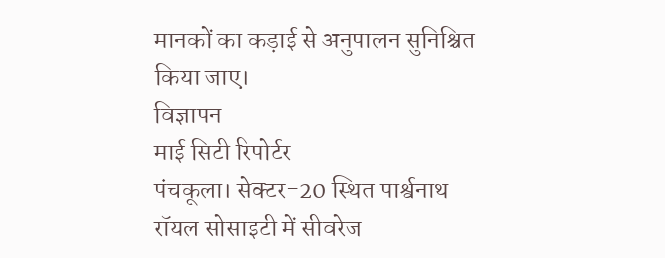मानकों का कड़ाई से अनुपालन सुनिश्चित किया जाए।
विज्ञापन
माई सिटी रिपोर्टर
पंचकूला। सेक्टर-20 स्थित पार्श्वनाथ रॉयल सोसाइटी में सीवरेज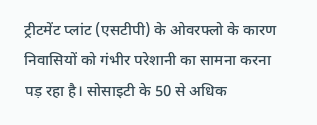ट्रीटमेंट प्लांट (एसटीपी) के ओवरफ्लो के कारण निवासियों को गंभीर परेशानी का सामना करना पड़ रहा है। सोसाइटी के 50 से अधिक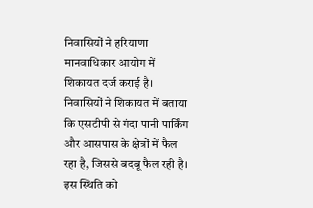निवासियों ने हरियाणा मानवाधिकार आयोग में शिकायत दर्ज कराई है।
निवासियों ने शिकायत में बताया कि एसटीपी से गंदा पानी पार्किंग और आसपास के क्षेत्रों में फैल रहा है, जिससे बदबू फैल रही है। इस स्थिति को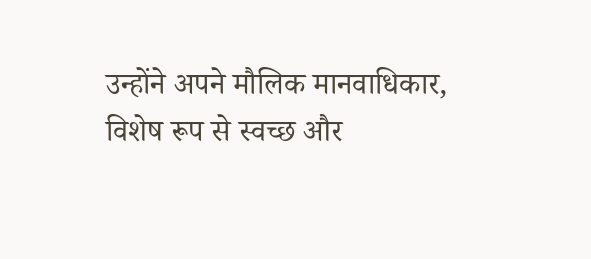उन्होंने अपने मौलिक मानवाधिकार, विशेष रूप से स्वच्छ और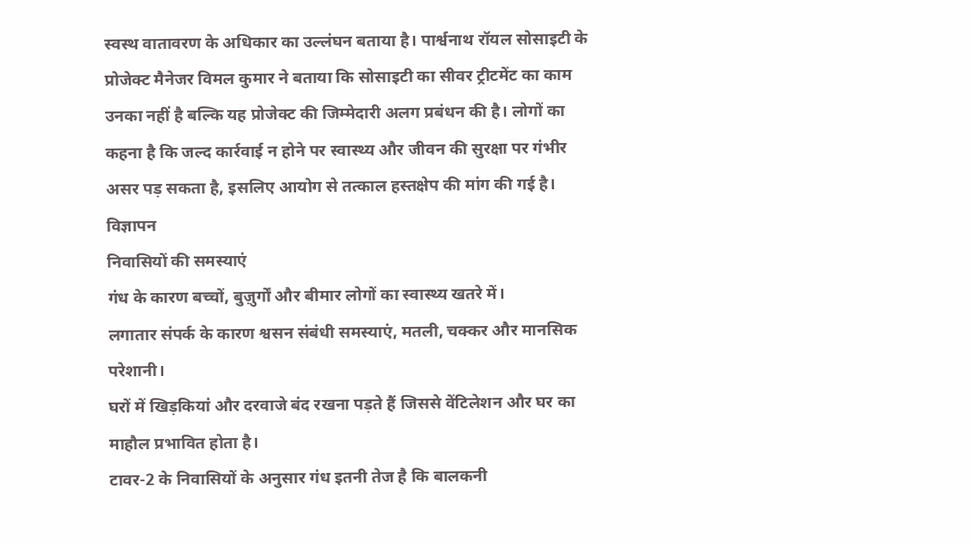स्वस्थ वातावरण के अधिकार का उल्लंघन बताया है। पार्श्वनाथ रॉयल सोसाइटी के प्रोजेक्ट मैनेजर विमल कुमार ने बताया कि सोसाइटी का सीवर ट्रीटमेंट का काम उनका नहीं है बल्कि यह प्रोजेक्ट की जिम्मेदारी अलग प्रबंधन की है। लोगों का कहना है कि जल्द कार्रवाई न होने पर स्वास्थ्य और जीवन की सुरक्षा पर गंभीर असर पड़ सकता है, इसलिए आयोग से तत्काल हस्तक्षेप की मांग की गई है।
विज्ञापन
निवासियों की समस्याएं
गंध के कारण बच्चों, बुज़ुर्गों और बीमार लोगों का स्वास्थ्य खतरे में।
लगातार संपर्क के कारण श्वसन संबंधी समस्याएं, मतली, चक्कर और मानसिक परेशानी।
घरों में खिड़कियां और दरवाजे बंद रखना पड़ते हैं जिससे वेंटिलेशन और घर का माहौल प्रभावित होता है।
टावर-2 के निवासियों के अनुसार गंध इतनी तेज है कि बालकनी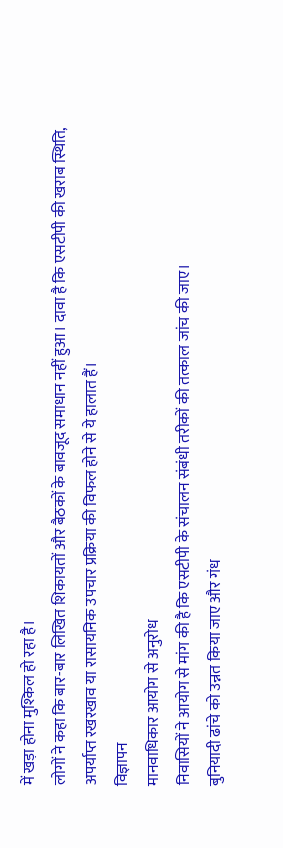में खड़ा होना मुश्किल हो रहा है।
लोगों ने कहा कि बार-बार लिखित शिकायतों और बैठकों के बावजूद समाधान नहीं हुआ। दावा है कि एसटीपी की खराब स्थिति, अपर्याप्त रखरखाव या रासायनिक उपचार प्रक्रिया की विफल होने से ये हालात हैं।
विज्ञापन
मानवाधिकार आयोग से अनुरोध
निवासियों ने आयोग से मांग की है कि एसटीपी के संचालन संबंधी तरीकों की तत्काल जांच की जाए।
बुनियादी ढांचे को उन्नत किया जाए और गंध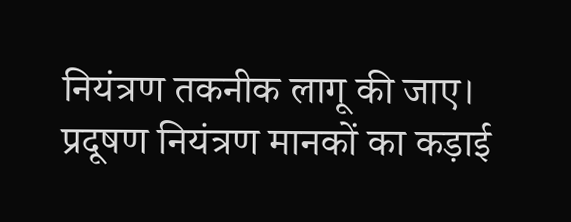नियंत्रण तकनीक लागू की जाए।
प्रदूषण नियंत्रण मानकों का कड़ाई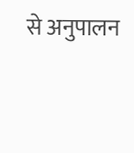से अनुपालन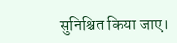सुनिश्चित किया जाए।